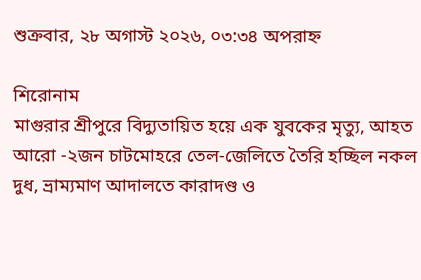শুক্রবার, ২৮ অগাস্ট ২০২৬, ০৩:৩৪ অপরাহ্ন

শিরোনাম
মাগুরার শ্রীপুরে বিদ্যুতায়িত হয়ে এক যুবকের মৃত্যু, আহত আরো -২জন চাটমোহরে তেল-জেলিতে তৈরি হচ্ছিল নকল দুধ, ভ্রাম্যমাণ আদালতে কারাদণ্ড ও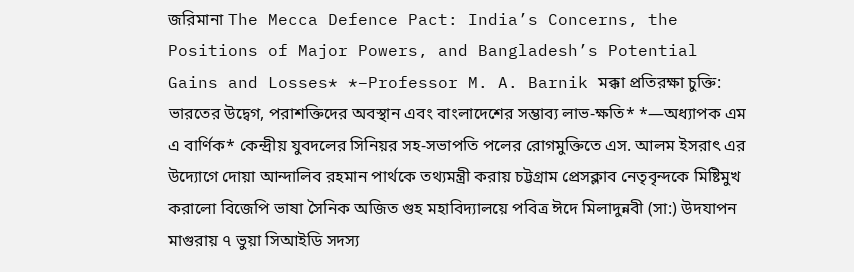জরিমানা The Mecca Defence Pact: India’s Concerns, the Positions of Major Powers, and Bangladesh’s Potential Gains and Losses* *–Professor M. A. Barnik মক্কা প্রতিরক্ষা চুক্তি: ভারতের উদ্বেগ, পরাশক্তিদের অবস্থান এবং বাংলাদেশের সম্ভাব্য লাভ-ক্ষতি* *—অধ্যাপক এম এ বার্ণিক* কেন্দ্রীয় যুবদলের সিনিয়র সহ-সভাপতি পলের রোগমুক্তিতে এস. আলম ইসরাৎ এর উদ্যোগে দোয়া আন্দালিব রহমান পার্থকে তথ্যমন্ত্রী করায় চট্টগ্রাম প্রেসক্লাব নেতৃবৃন্দকে মিষ্টিমুখ করালো বিজেপি ভাষা সৈনিক অজিত গুহ মহাবিদ্যালয়ে পবিত্র ঈদে মিলাদুন্নবী (সা:) উদযাপন মাগুরায় ৭ ভুয়া সিআইডি সদস্য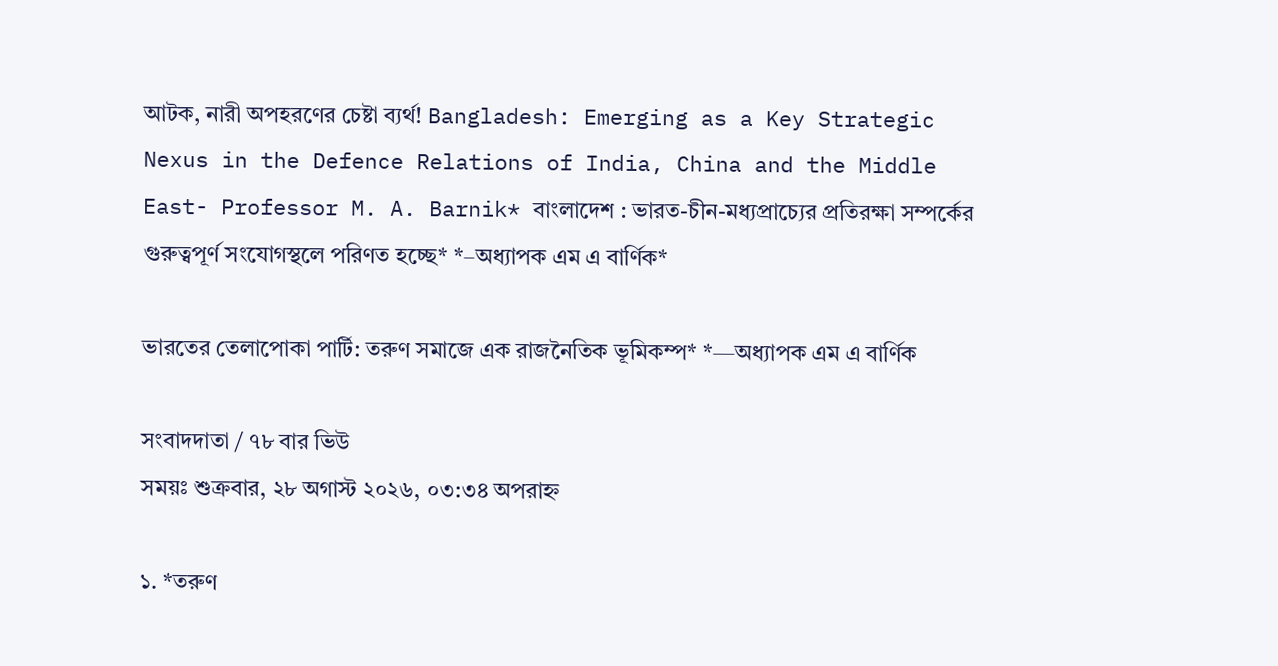আটক, নারী অপহরণের চেষ্টা ব্যর্থ! Bangladesh: Emerging as a Key Strategic Nexus in the Defence Relations of India, China and the Middle East- Professor M. A. Barnik* বাংলাদেশ : ভারত-চীন-মধ্যপ্রাচ্যের প্রতিরক্ষা সম্পর্কের গুরুত্বপূর্ণ সংযোগস্থলে পরিণত হচ্ছে* *–অধ্যাপক এম এ বার্ণিক*

ভারতের তেলাপোকা পার্টি: তরুণ সমাজে এক রাজনৈতিক ভূমিকম্প* *—অধ্যাপক এম এ বার্ণিক

সংবাদদাতা / ৭৮ বার ভিউ
সময়ঃ শুক্রবার, ২৮ অগাস্ট ২০২৬, ০৩:৩৪ অপরাহ্ন

১. *তরুণ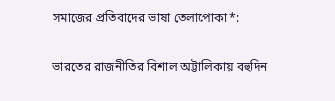সমাজের প্রতিবাদের ভাষা তেলাপোকা*:

ভারতের রাজনীতির বিশাল অট্টালিকায় বহুদিন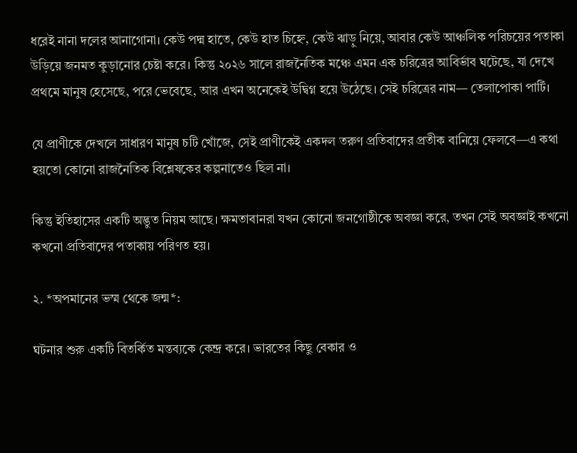ধরেই নানা দলের আনাগোনা। কেউ পদ্ম হাতে, কেউ হাত চিহ্নে, কেউ ঝাড়ু নিয়ে, আবার কেউ আঞ্চলিক পরিচয়ের পতাকা উড়িয়ে জনমত কুড়ানোর চেষ্টা করে। কিন্তু ২০২৬ সালে রাজনৈতিক মঞ্চে এমন এক চরিত্রের আবির্ভাব ঘটেছে, যা দেখে প্রথমে মানুষ হেসেছে, পরে ভেবেছে, আর এখন অনেকেই উদ্বিগ্ন হয়ে উঠেছে। সেই চরিত্রের নাম— তেলাপোকা পার্টি।

যে প্রাণীকে দেখলে সাধারণ মানুষ চটি খোঁজে, সেই প্রাণীকেই একদল তরুণ প্রতিবাদের প্রতীক বানিয়ে ফেলবে—এ কথা হয়তো কোনো রাজনৈতিক বিশ্লেষকের কল্পনাতেও ছিল না।

কিন্তু ইতিহাসের একটি অদ্ভুত নিয়ম আছে। ক্ষমতাবানরা যখন কোনো জনগোষ্ঠীকে অবজ্ঞা করে, তখন সেই অবজ্ঞাই কখনো কখনো প্রতিবাদের পতাকায় পরিণত হয়।

২. *অপমানের ভস্ম থেকে জন্ম*:

ঘটনার শুরু একটি বিতর্কিত মন্তব্যকে কেন্দ্র করে। ভারতের কিছু বেকার ও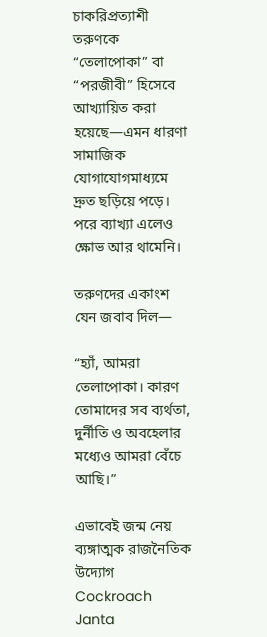চাকরিপ্রত্যাশী তরুণকে “তেলাপোকা” বা “পরজীবী” হিসেবে আখ্যায়িত করা হয়েছে—এমন ধারণা সামাজিক যোগাযোগমাধ্যমে দ্রুত ছড়িয়ে পড়ে। পরে ব্যাখ্যা এলেও ক্ষোভ আর থামেনি।

তরুণদের একাংশ যেন জবাব দিল—

“হ্যাঁ, আমরা তেলাপোকা। কারণ তোমাদের সব ব্যর্থতা, দুর্নীতি ও অবহেলার মধ্যেও আমরা বেঁচে আছি।”

এভাবেই জন্ম নেয় ব্যঙ্গাত্মক রাজনৈতিক উদ্যোগ Cockroach Janta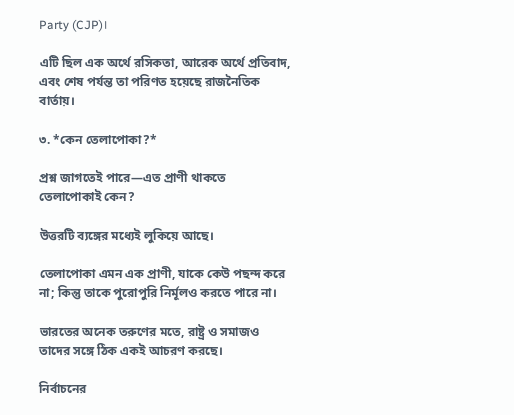Party (CJP)।

এটি ছিল এক অর্থে রসিকতা, আরেক অর্থে প্রতিবাদ, এবং শেষ পর্যন্ত তা পরিণত হয়েছে রাজনৈতিক বার্তায়।

৩. *কেন তেলাপোকা?*

প্রশ্ন জাগতেই পারে—এত প্রাণী থাকতে তেলাপোকাই কেন?

উত্তরটি ব্যঙ্গের মধ্যেই লুকিয়ে আছে।

তেলাপোকা এমন এক প্রাণী, যাকে কেউ পছন্দ করে না; কিন্তু তাকে পুরোপুরি নির্মূলও করতে পারে না।

ভারতের অনেক তরুণের মতে, রাষ্ট্র ও সমাজও তাদের সঙ্গে ঠিক একই আচরণ করছে।

নির্বাচনের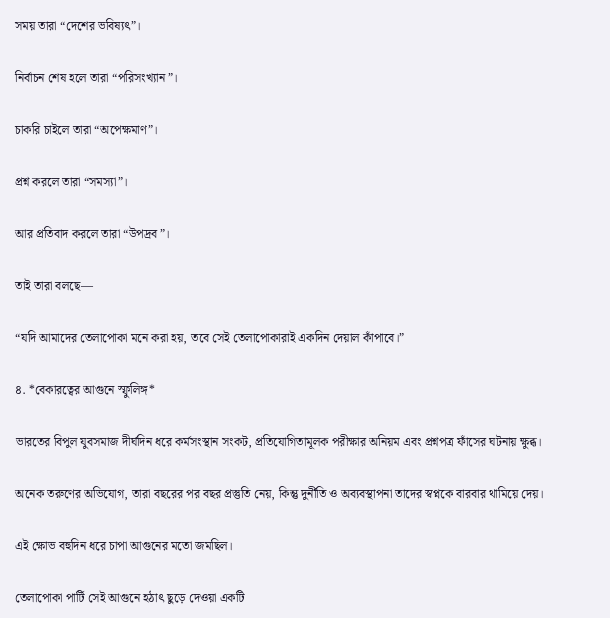সময় তারা “দেশের ভবিষ্যৎ”।

নির্বাচন শেষ হলে তারা “পরিসংখ্যান”।

চাকরি চাইলে তারা “অপেক্ষমাণ”।

প্রশ্ন করলে তারা “সমস্যা”।

আর প্রতিবাদ করলে তারা “উপদ্রব”।

তাই তারা বলছে—

“যদি আমাদের তেলাপোকা মনে করা হয়, তবে সেই তেলাপোকারাই একদিন দেয়াল কাঁপাবে।”

৪. *বেকারত্বের আগুনে স্ফুলিঙ্গ*

ভারতের বিপুল যুবসমাজ দীর্ঘদিন ধরে কর্মসংস্থান সংকট, প্রতিযোগিতামূলক পরীক্ষার অনিয়ম এবং প্রশ্নপত্র ফাঁসের ঘটনায় ক্ষুব্ধ।

অনেক তরুণের অভিযোগ, তারা বছরের পর বছর প্রস্তুতি নেয়, কিন্তু দুর্নীতি ও অব্যবস্থাপনা তাদের স্বপ্নকে বারবার থামিয়ে দেয়।

এই ক্ষোভ বহুদিন ধরে চাপা আগুনের মতো জমছিল।

তেলাপোকা পার্টি সেই আগুনে হঠাৎ ছুড়ে দেওয়া একটি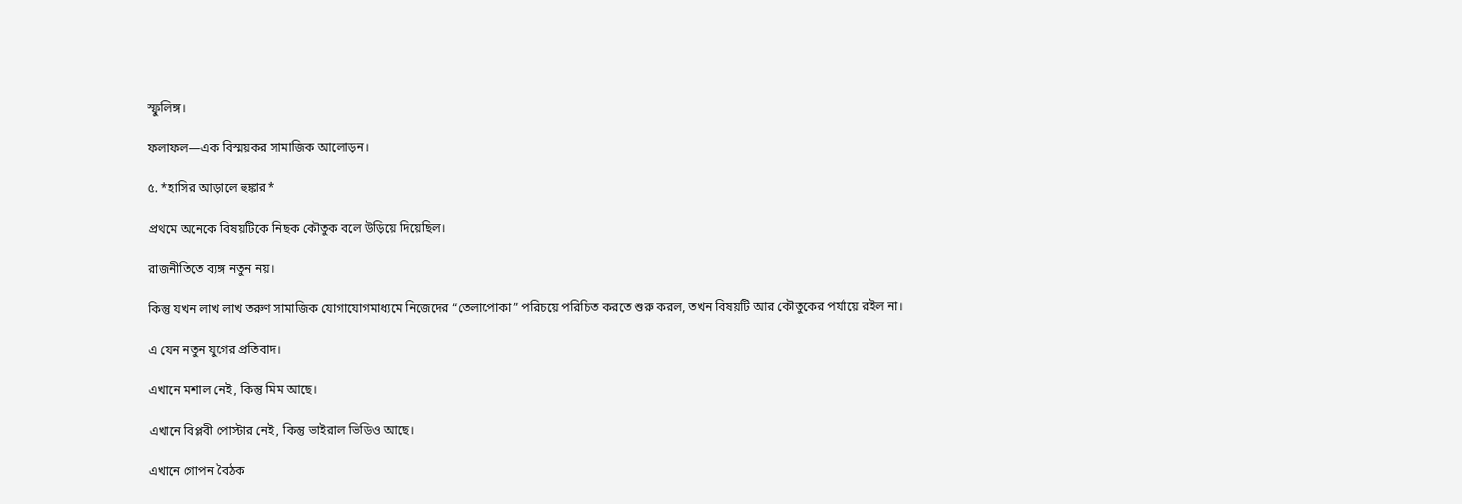স্ফুলিঙ্গ।

ফলাফল—এক বিস্ময়কর সামাজিক আলোড়ন।

৫. *হাসির আড়ালে হুঙ্কার*

প্রথমে অনেকে বিষয়টিকে নিছক কৌতুক বলে উড়িয়ে দিয়েছিল।

রাজনীতিতে ব্যঙ্গ নতুন নয়।

কিন্তু যখন লাখ লাখ তরুণ সামাজিক যোগাযোগমাধ্যমে নিজেদের “তেলাপোকা” পরিচয়ে পরিচিত করতে শুরু করল, তখন বিষয়টি আর কৌতুকের পর্যায়ে রইল না।

এ যেন নতুন যুগের প্রতিবাদ।

এখানে মশাল নেই, কিন্তু মিম আছে।

এখানে বিপ্লবী পোস্টার নেই, কিন্তু ভাইরাল ভিডিও আছে।

এখানে গোপন বৈঠক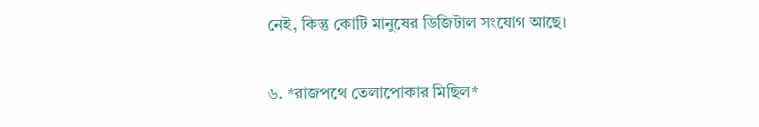নেই, কিন্তু কোটি মানুষের ডিজিটাল সংযোগ আছে।

৬. *রাজপথে তেলাপোকার মিছিল*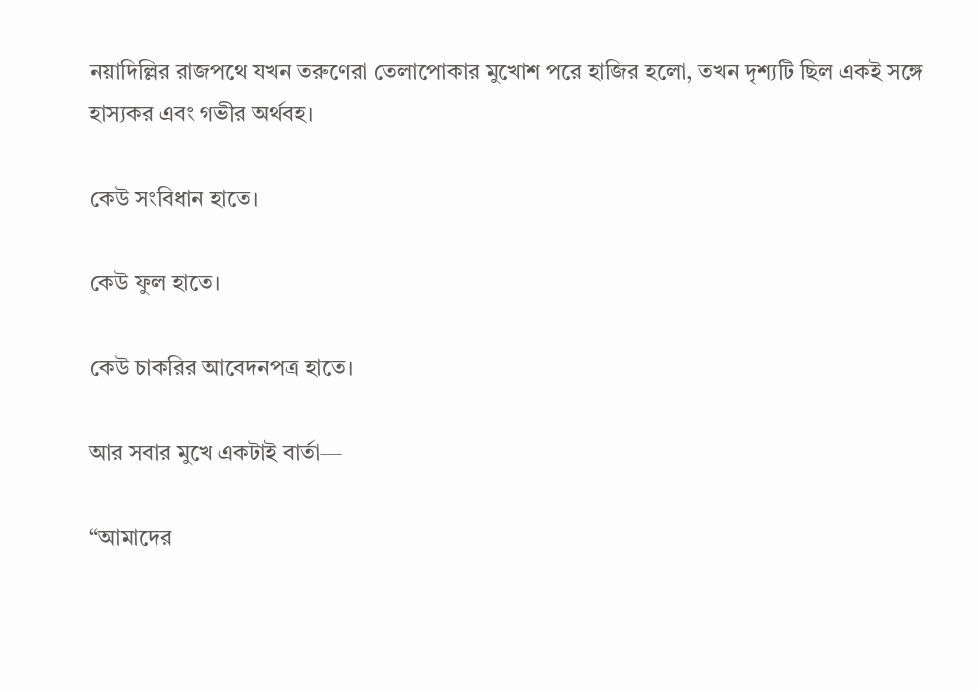নয়াদিল্লির রাজপথে যখন তরুণেরা তেলাপোকার মুখোশ পরে হাজির হলো, তখন দৃশ্যটি ছিল একই সঙ্গে হাস্যকর এবং গভীর অর্থবহ।

কেউ সংবিধান হাতে।

কেউ ফুল হাতে।

কেউ চাকরির আবেদনপত্র হাতে।

আর সবার মুখে একটাই বার্তা—

“আমাদের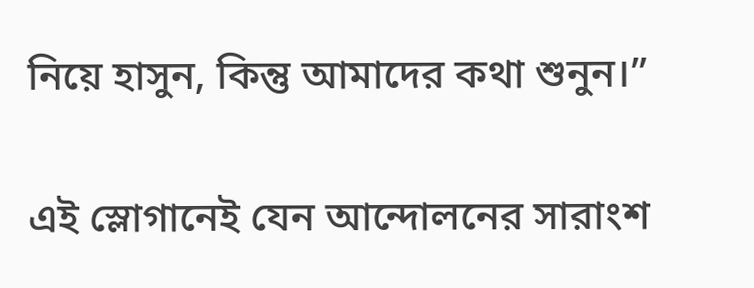নিয়ে হাসুন, কিন্তু আমাদের কথা শুনুন।”

এই স্লোগানেই যেন আন্দোলনের সারাংশ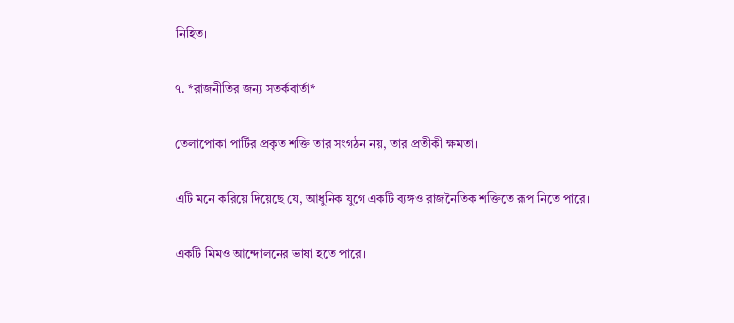নিহিত।

৭. *রাজনীতির জন্য সতর্কবার্তা*

তেলাপোকা পার্টির প্রকৃত শক্তি তার সংগঠন নয়, তার প্রতীকী ক্ষমতা।

এটি মনে করিয়ে দিয়েছে যে, আধুনিক যুগে একটি ব্যঙ্গও রাজনৈতিক শক্তিতে রূপ নিতে পারে।

একটি মিমও আন্দোলনের ভাষা হতে পারে।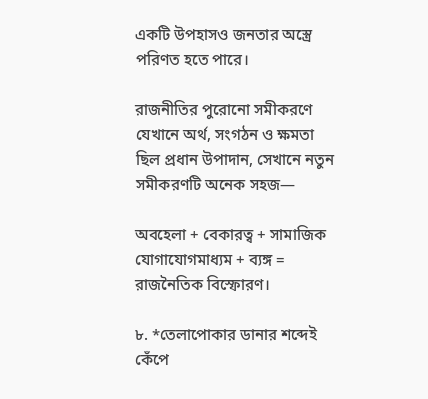একটি উপহাসও জনতার অস্ত্রে পরিণত হতে পারে।

রাজনীতির পুরোনো সমীকরণে যেখানে অর্থ, সংগঠন ও ক্ষমতা ছিল প্রধান উপাদান, সেখানে নতুন সমীকরণটি অনেক সহজ—

অবহেলা + বেকারত্ব + সামাজিক যোগাযোগমাধ্যম + ব্যঙ্গ = রাজনৈতিক বিস্ফোরণ।

৮. *তেলাপোকার ডানার শব্দেই কেঁপে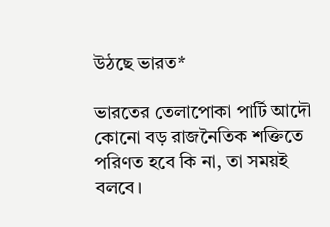উঠছে ভারত*

ভারতের তেলাপোকা পার্টি আদৌ কোনো বড় রাজনৈতিক শক্তিতে পরিণত হবে কি না, তা সময়ই বলবে।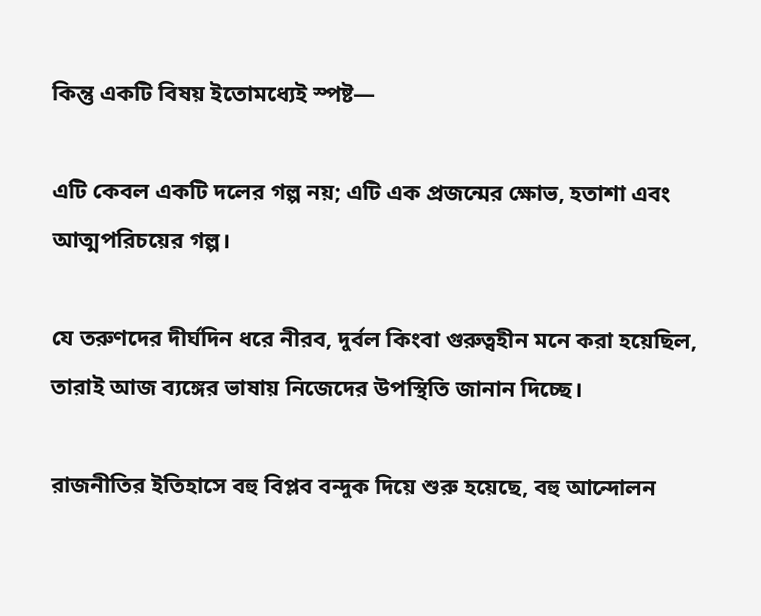কিন্তু একটি বিষয় ইতোমধ্যেই স্পষ্ট—

এটি কেবল একটি দলের গল্প নয়; এটি এক প্রজন্মের ক্ষোভ, হতাশা এবং আত্মপরিচয়ের গল্প।

যে তরুণদের দীর্ঘদিন ধরে নীরব, দুর্বল কিংবা গুরুত্বহীন মনে করা হয়েছিল, তারাই আজ ব্যঙ্গের ভাষায় নিজেদের উপস্থিতি জানান দিচ্ছে।

রাজনীতির ইতিহাসে বহু বিপ্লব বন্দুক দিয়ে শুরু হয়েছে, বহু আন্দোলন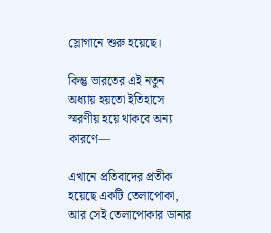স্লোগানে শুরু হয়েছে।

কিন্তু ভারতের এই নতুন অধ্যায় হয়তো ইতিহাসে স্মরণীয় হয়ে থাকবে অন্য কারণে—

এখানে প্রতিবাদের প্রতীক হয়েছে একটি তেলাপোকা, আর সেই তেলাপোকার ডানার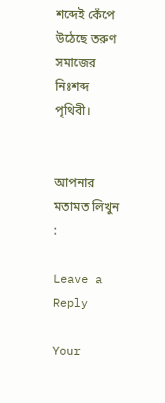শব্দেই কেঁপে উঠেছে তরুণ সমাজের নিঃশব্দ পৃথিবী।


আপনার মতামত লিখুন :

Leave a Reply

Your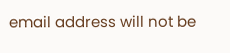email address will not be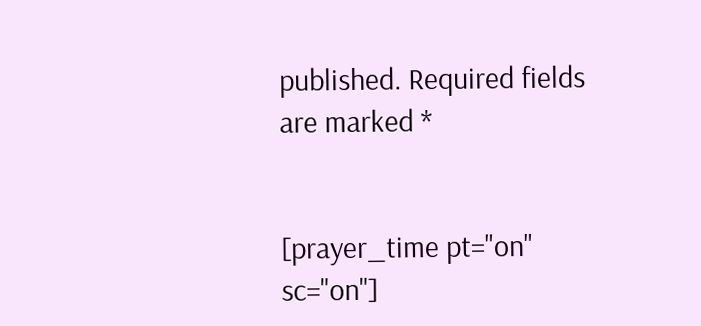published. Required fields are marked *


[prayer_time pt="on" sc="on"]